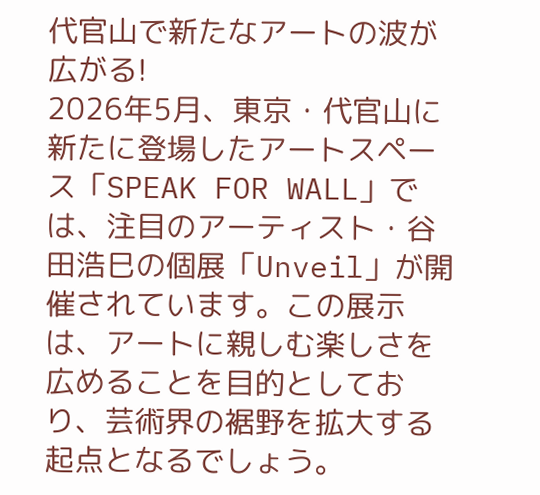代官山で新たなアートの波が広がる!
2026年5月、東京・代官山に新たに登場したアートスペース「SPEAK FOR WALL」では、注目のアーティスト・谷田浩巳の個展「Unveil」が開催されています。この展示は、アートに親しむ楽しさを広めることを目的としており、芸術界の裾野を拡大する起点となるでしょう。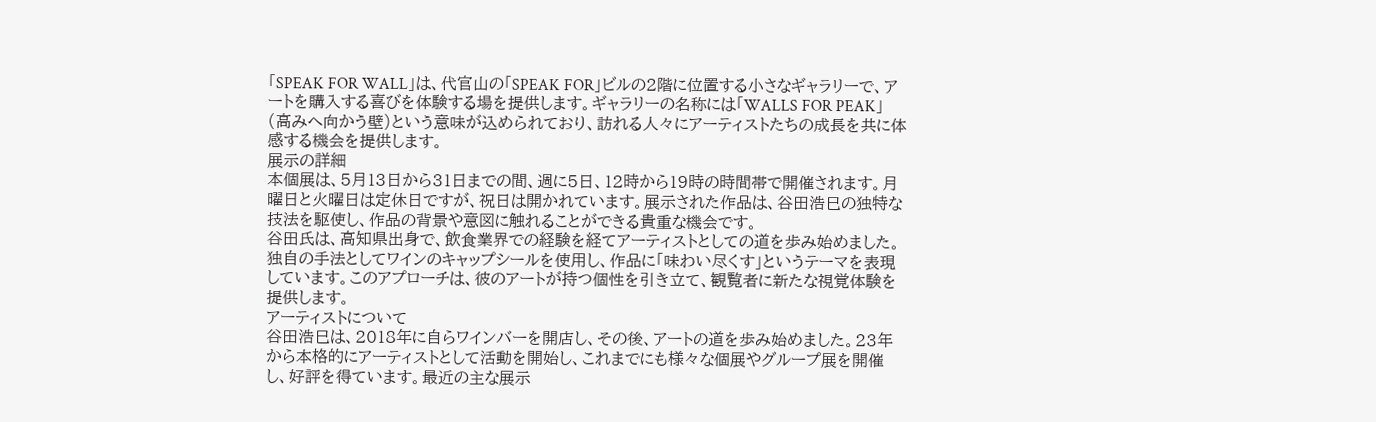「SPEAK FOR WALL」は、代官山の「SPEAK FOR」ビルの2階に位置する小さなギャラリーで、アートを購入する喜びを体験する場を提供します。ギャラリーの名称には「WALLS FOR PEAK」(高みへ向かう壁)という意味が込められており、訪れる人々にアーティストたちの成長を共に体感する機会を提供します。
展示の詳細
本個展は、5月13日から31日までの間、週に5日、12時から19時の時間帯で開催されます。月曜日と火曜日は定休日ですが、祝日は開かれています。展示された作品は、谷田浩巳の独特な技法を駆使し、作品の背景や意図に触れることができる貴重な機会です。
谷田氏は、高知県出身で、飲食業界での経験を経てアーティストとしての道を歩み始めました。独自の手法としてワインのキャップシールを使用し、作品に「味わい尽くす」というテーマを表現しています。このアプローチは、彼のアートが持つ個性を引き立て、観覧者に新たな視覚体験を提供します。
アーティストについて
谷田浩巳は、2018年に自らワインバーを開店し、その後、アートの道を歩み始めました。23年から本格的にアーティストとして活動を開始し、これまでにも様々な個展やグループ展を開催し、好評を得ています。最近の主な展示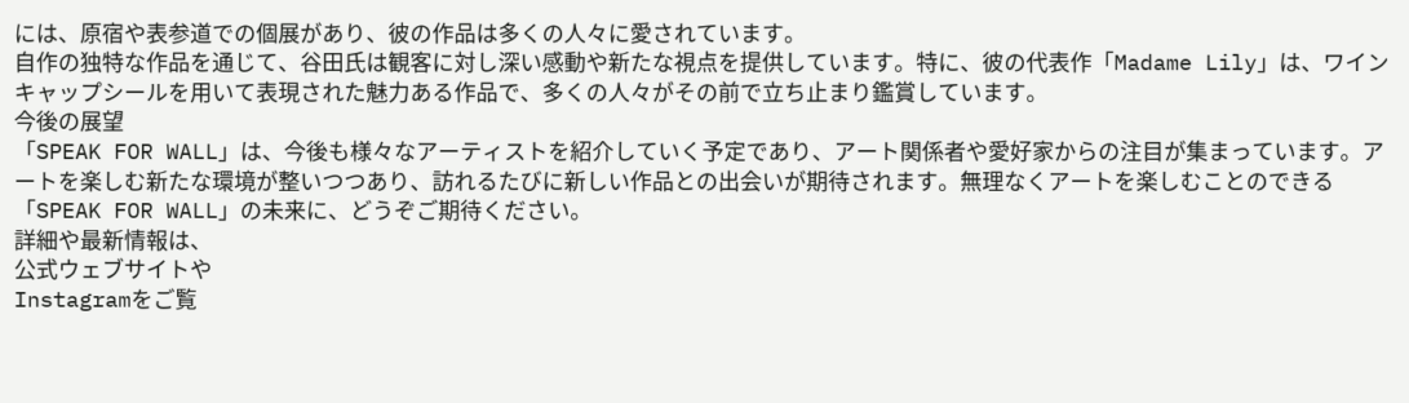には、原宿や表参道での個展があり、彼の作品は多くの人々に愛されています。
自作の独特な作品を通じて、谷田氏は観客に対し深い感動や新たな視点を提供しています。特に、彼の代表作「Madame Lily」は、ワインキャップシールを用いて表現された魅力ある作品で、多くの人々がその前で立ち止まり鑑賞しています。
今後の展望
「SPEAK FOR WALL」は、今後も様々なアーティストを紹介していく予定であり、アート関係者や愛好家からの注目が集まっています。アートを楽しむ新たな環境が整いつつあり、訪れるたびに新しい作品との出会いが期待されます。無理なくアートを楽しむことのできる「SPEAK FOR WALL」の未来に、どうぞご期待ください。
詳細や最新情報は、
公式ウェブサイトや
Instagramをご覧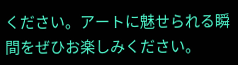ください。アートに魅せられる瞬間をぜひお楽しみください。